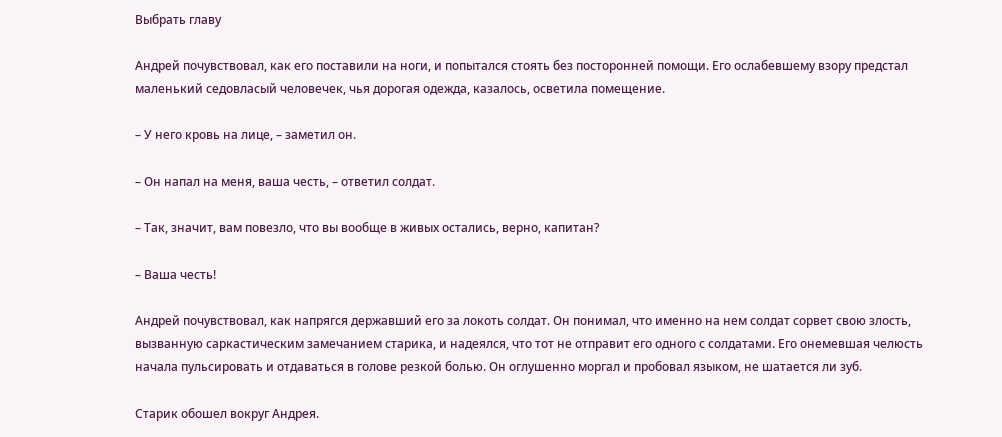Выбрать главу

Андрей почувствовал, как его поставили на ноги, и попытался стоять без посторонней помощи. Его ослабевшему взору предстал маленький седовласый человечек, чья дорогая одежда, казалось, осветила помещение.

– У него кровь на лице, – заметил он.

– Он напал на меня, ваша честь, – ответил солдат.

– Так, значит, вам повезло, что вы вообще в живых остались, верно, капитан?

– Ваша честь!

Андрей почувствовал, как напрягся державший его за локоть солдат. Он понимал, что именно на нем солдат сорвет свою злость, вызванную саркастическим замечанием старика, и надеялся, что тот не отправит его одного с солдатами. Его онемевшая челюсть начала пульсировать и отдаваться в голове резкой болью. Он оглушенно моргал и пробовал языком, не шатается ли зуб.

Старик обошел вокруг Андрея.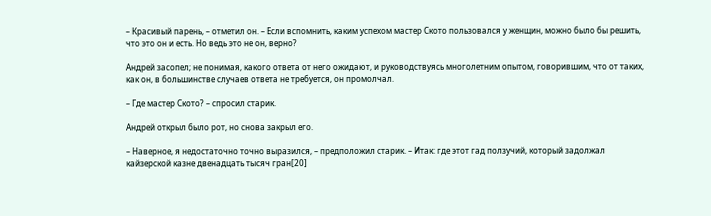– Красивый парень, – отметил он. – Если вспомнить, каким успехом мастер Ското пользовался у женщин, можно было бы решить, что это он и есть. Но ведь это не он, верно?

Андрей засопел; не понимая, какого ответа от него ожидают, и руководствуясь многолетним опытом, говорившим, что от таких, как он, в большинстве случаев ответа не требуется, он промолчал.

– Где мастер Ското? – спросил старик.

Андрей открыл было рот, но снова закрыл его.

– Наверное, я недостаточно точно выразился, – предположил старик. – Итак: где этот гад ползучий, который задолжал кайзерской казне двенадцать тысяч гран[20]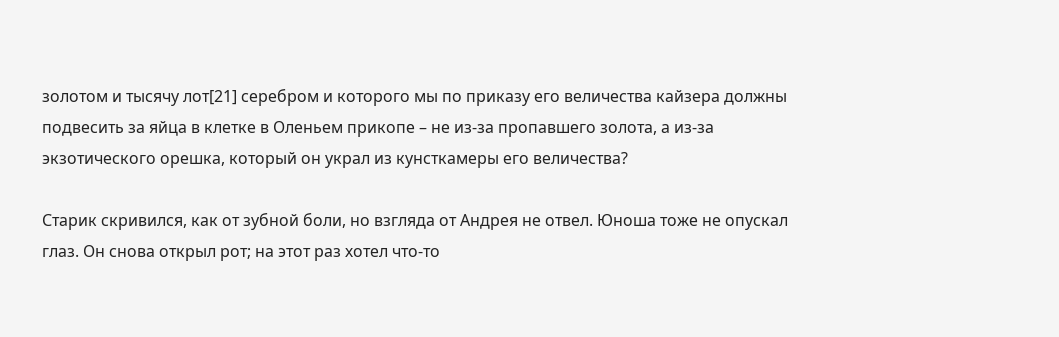золотом и тысячу лот[21] серебром и которого мы по приказу его величества кайзера должны подвесить за яйца в клетке в Оленьем прикопе – не из-за пропавшего золота, а из-за экзотического орешка, который он украл из кунсткамеры его величества?

Старик скривился, как от зубной боли, но взгляда от Андрея не отвел. Юноша тоже не опускал глаз. Он снова открыл рот; на этот раз хотел что-то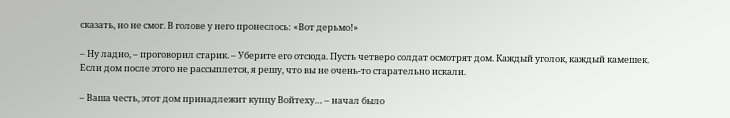сказать, но не смог. В голове у него пронеслось: «Вот дерьмо!»

– Ну ладно, – проговорил старик. – Уберите его отсюда. Пусть четверо солдат осмотрят дом. Каждый уголок, каждый камешек. Если дом после этого не рассыплется, я решу, что вы не очень-то старательно искали.

– Ваша честь, этот дом принадлежит купцу Войтеху… – начал было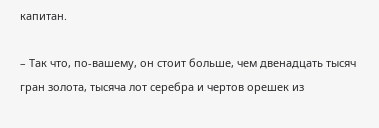капитан.

– Так что, по-вашему, он стоит больше, чем двенадцать тысяч гран золота, тысяча лот серебра и чертов орешек из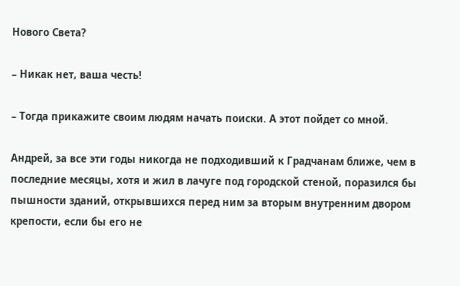Нового Света?

– Никак нет, ваша честь!

– Тогда прикажите своим людям начать поиски. А этот пойдет со мной.

Андрей, за все эти годы никогда не подходивший к Градчанам ближе, чем в последние месяцы, хотя и жил в лачуге под городской стеной, поразился бы пышности зданий, открывшихся перед ним за вторым внутренним двором крепости, если бы его не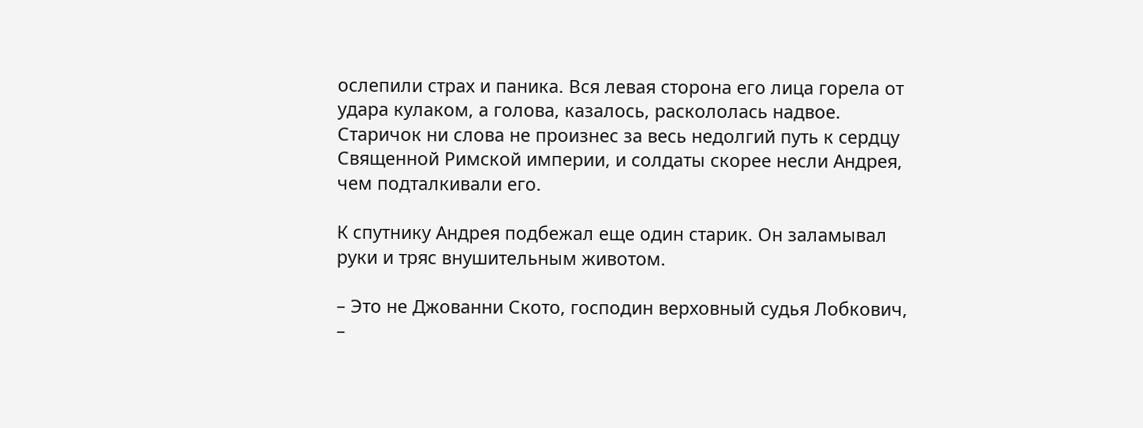ослепили страх и паника. Вся левая сторона его лица горела от удара кулаком, а голова, казалось, раскололась надвое. Старичок ни слова не произнес за весь недолгий путь к сердцу Священной Римской империи, и солдаты скорее несли Андрея, чем подталкивали его.

К спутнику Андрея подбежал еще один старик. Он заламывал руки и тряс внушительным животом.

– Это не Джованни Ското, господин верховный судья Лобкович, –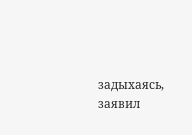задыхаясь, заявил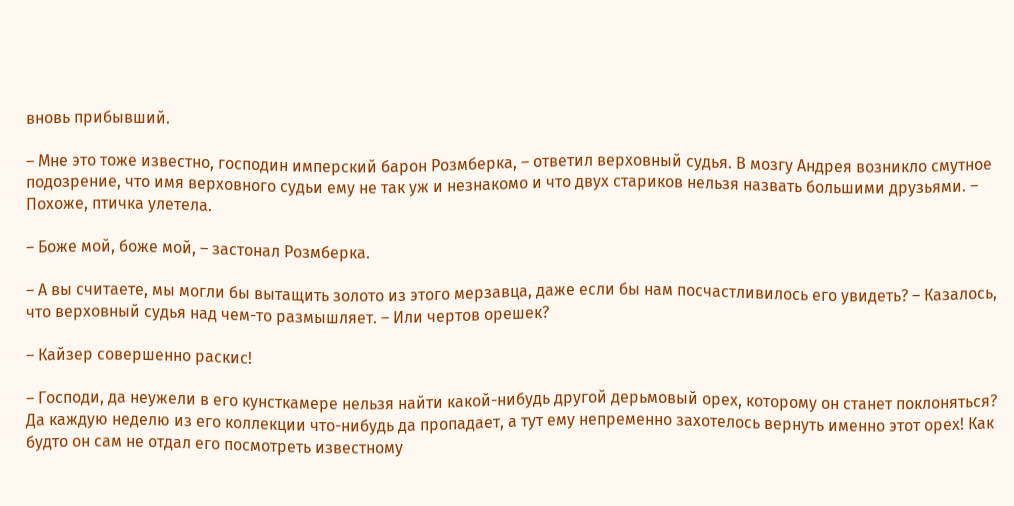вновь прибывший.

– Мне это тоже известно, господин имперский барон Розмберка, – ответил верховный судья. В мозгу Андрея возникло смутное подозрение, что имя верховного судьи ему не так уж и незнакомо и что двух стариков нельзя назвать большими друзьями. – Похоже, птичка улетела.

– Боже мой, боже мой, – застонал Розмберка.

– А вы считаете, мы могли бы вытащить золото из этого мерзавца, даже если бы нам посчастливилось его увидеть? – Казалось, что верховный судья над чем-то размышляет. – Или чертов орешек?

– Кайзер совершенно раскис!

– Господи, да неужели в его кунсткамере нельзя найти какой-нибудь другой дерьмовый орех, которому он станет поклоняться? Да каждую неделю из его коллекции что-нибудь да пропадает, а тут ему непременно захотелось вернуть именно этот орех! Как будто он сам не отдал его посмотреть известному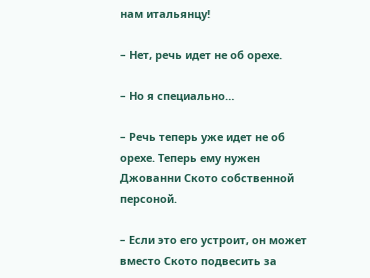нам итальянцу!

– Нет, речь идет не об орехе.

– Но я специально…

– Речь теперь уже идет не об орехе. Теперь ему нужен Джованни Ското собственной персоной.

– Если это его устроит, он может вместо Ското подвесить за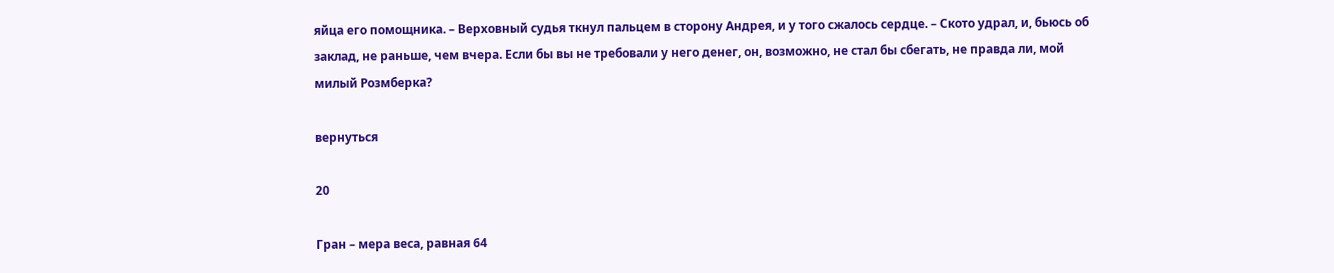яйца его помощника. – Верховный судья ткнул пальцем в сторону Андрея, и у того сжалось сердце. – Ското удрал, и, бьюсь об заклад, не раньше, чем вчера. Если бы вы не требовали у него денег, он, возможно, не стал бы сбегать, не правда ли, мой милый Розмберка?

вернуться

20

Гран – мера веса, равная 64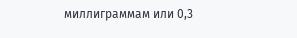миллиграммам или 0,3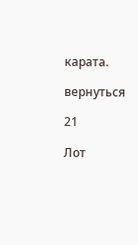карата.

вернуться

21

Лот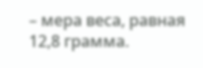– мера веса, равная 12,8 грамма.